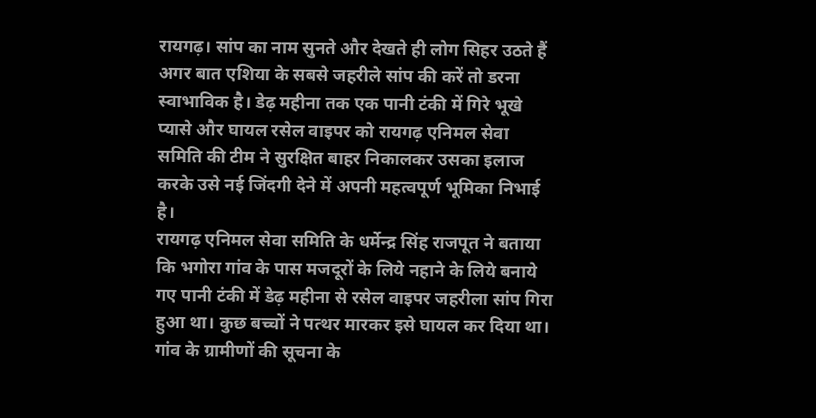रायगढ़। सांप का नाम सुनते और देखते ही लोग सिहर उठते हैं अगर बात एशिया के सबसे जहरीले सांप की करें तो डरना स्वाभाविक है। डेढ़ महीना तक एक पानी टंकी में गिरे भूखे प्यासे और घायल रसेल वाइपर को रायगढ़ एनिमल सेवा समिति की टीम ने सुरक्षित बाहर निकालकर उसका इलाज करके उसे नई जिंदगी देने में अपनी महत्वपूर्ण भूमिका निभाई है।
रायगढ़ एनिमल सेवा समिति के धर्मेन्द्र सिंह राजपूत ने बताया कि भगोरा गांव के पास मजदूरों के लिये नहाने के लिये बनाये गए पानी टंकी में डेढ़ महीना से रसेल वाइपर जहरीला सांप गिरा हुआ था। कुछ बच्चों ने पत्थर मारकर इसे घायल कर दिया था। गांव के ग्रामीणों की सूचना के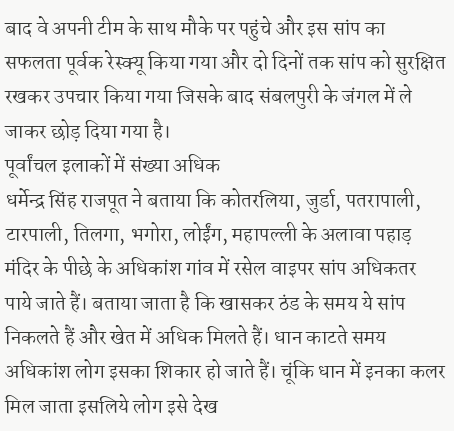बाद वे अपनी टीम के साथ मौके पर पहुंचे और इस सांप का सफलता पूर्वक रेस्क्यू किया गया और दो दिनों तक सांप को सुरक्षित रखकर उपचार किया गया जिसके बाद संबलपुरी के जंगल में ले जाकर छोड़ दिया गया है।
पूर्वांचल इलाकों में संख्या अधिक
धर्मेन्द्र सिंह राजपूत ने बताया कि कोतरलिया, जुर्डा, पतरापाली, टारपाली, तिलगा, भगोरा, लोईंग, महापल्ली के अलावा पहाड़ मंदिर के पीछे के अधिकांश गांव में रसेल वाइपर सांप अधिकतर पाये जाते हैं। बताया जाता है कि खासकर ठंड के समय ये सांप निकलते हैं और खेत में अधिक मिलते हैं। धान काटते समय अधिकांश लोग इसका शिकार हो जाते हैं। चूंकि धान में इनका कलर मिल जाता इसलिये लोग इसे देख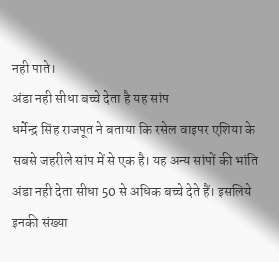नही पाते।
अंडा नही सीधा बच्चे देता है यह सांप
धर्मेन्द्र सिंह राजपूत ने बताया कि रसेल वाइपर एशिया के सबसे जहरीले सांप में से एक है। यह अन्य सांपों की भांति अंडा नही देता सीधा 50 से अधिक बच्चे देते हैं। इसलिये इनकी संख्या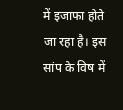में इजाफा होते जा रहा है। इस सांप के विष में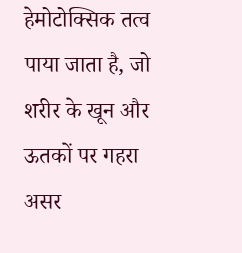हेमोटोक्सिक तत्व पाया जाता है, जो शरीर के खून और ऊतकों पर गहरा असर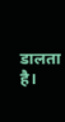डालता है।